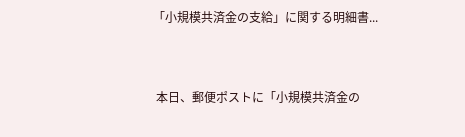「小規模共済金の支給」に関する明細書...


 本日、郵便ポストに「小規模共済金の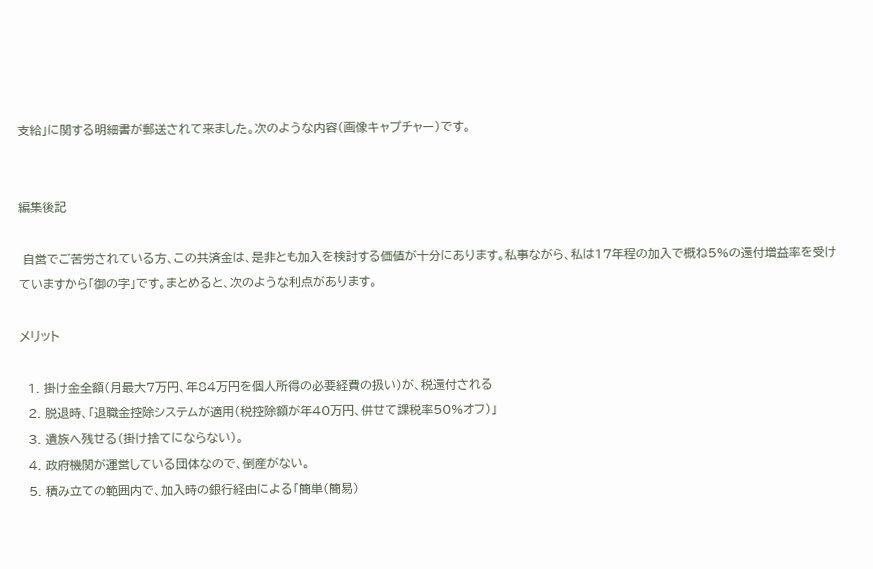支給」に関する明細書が郵送されて来ました。次のような内容(画像キャプチャー)です。


編集後記

 自営でご苦労されている方、この共済金は、是非とも加入を検討する価値が十分にあります。私事ながら、私は17年程の加入で概ね5%の還付増益率を受けていますから「御の字」です。まとめると、次のような利点があります。

メリット

  1. 掛け金全額(月最大7万円、年84万円を個人所得の必要経費の扱い)が、税還付される
  2. 脱退時、「退職金控除システムが適用(税控除額が年40万円、併せて課税率50%オフ)」
  3. 遺族へ残せる(掛け捨てにならない)。
  4. 政府機関が運営している団体なので、倒産がない。
  5. 積み立ての範囲内で、加入時の銀行経由による「簡単(簡易)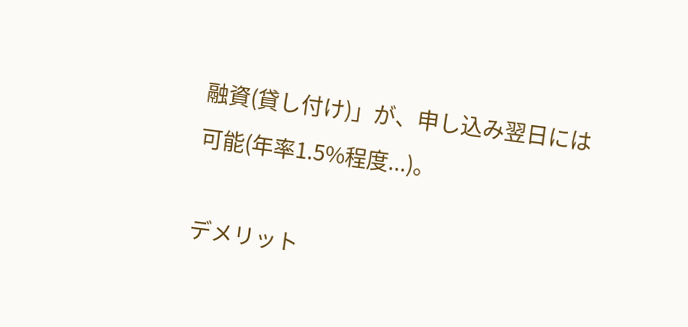融資(貸し付け)」が、申し込み翌日には可能(年率1.5%程度...)。

デメリット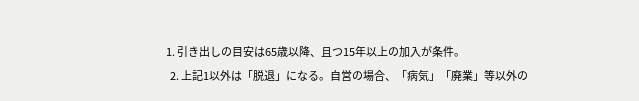1. 引き出しの目安は65歳以降、且つ15年以上の加入が条件。
  2. 上記1以外は「脱退」になる。自営の場合、「病気」「廃業」等以外の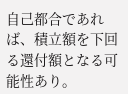自己都合であれば、積立額を下回る還付額となる可能性あり。